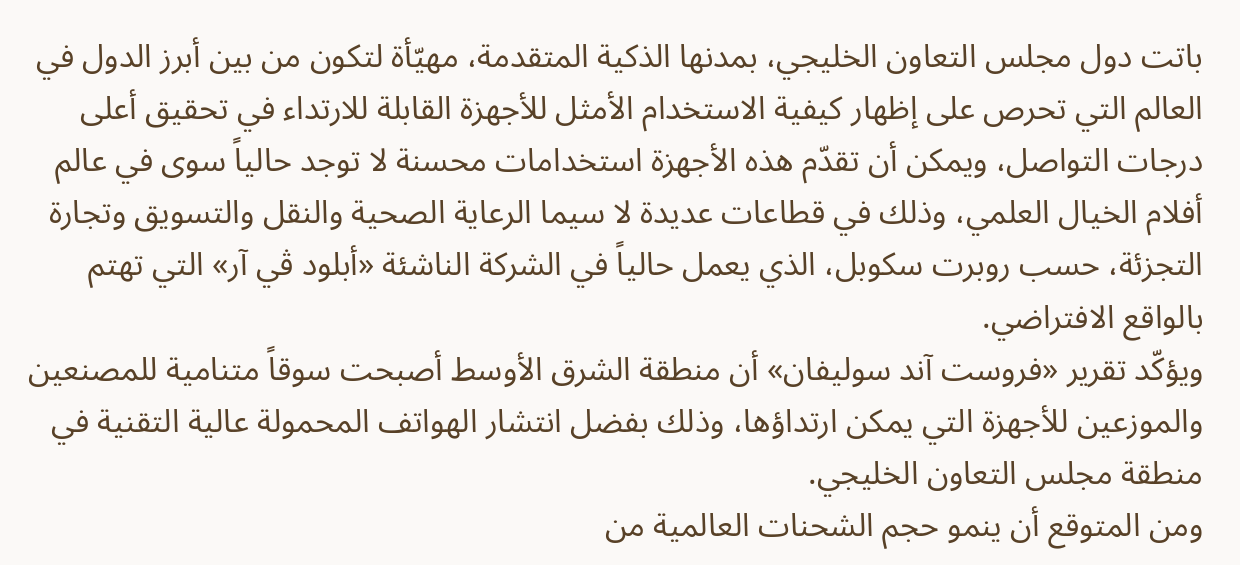باتت دول مجلس التعاون الخليجي، بمدنها الذكية المتقدمة، مهيّأة لتكون من بين أبرز الدول في العالم التي تحرص على إظهار كيفية الاستخدام الأمثل للأجهزة القابلة للارتداء في تحقيق أعلى درجات التواصل، ويمكن أن تقدّم هذه الأجهزة استخدامات محسنة لا توجد حالياً سوى في عالم أفلام الخيال العلمي، وذلك في قطاعات عديدة لا سيما الرعاية الصحية والنقل والتسويق وتجارة التجزئة، حسب روبرت سكوبل، الذي يعمل حالياً في الشركة الناشئة «أبلود ڤي آر» التي تهتم بالواقع الافتراضي.
ويؤكّد تقرير «فروست آند سوليفان» أن منطقة الشرق الأوسط أصبحت سوقاً متنامية للمصنعين والموزعين للأجهزة التي يمكن ارتداؤها، وذلك بفضل انتشار الهواتف المحمولة عالية التقنية في منطقة مجلس التعاون الخليجي.
ومن المتوقع أن ينمو حجم الشحنات العالمية من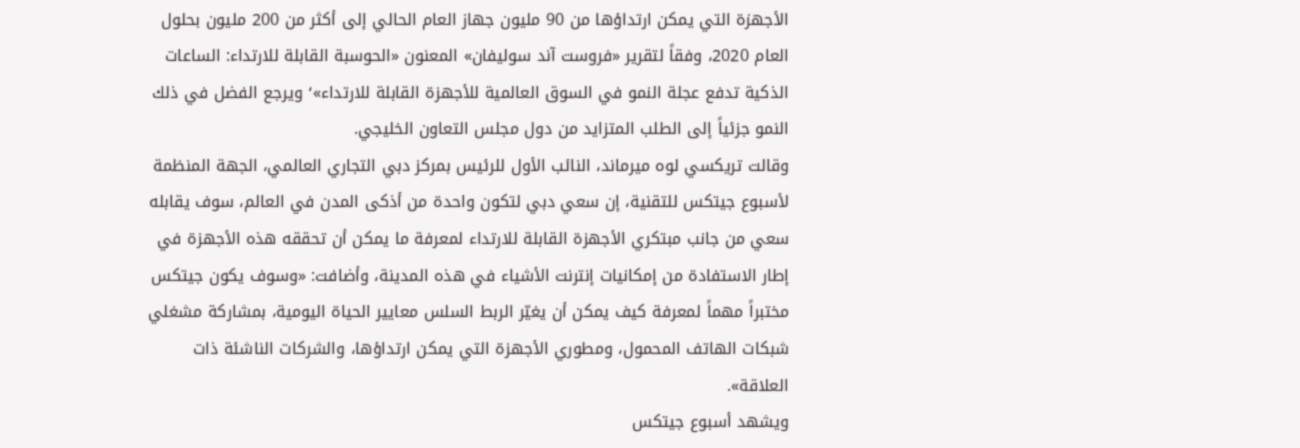الأجهزة التي يمكن ارتداؤها من 90 مليون جهاز العام الحالي إلى أكثر من 200 مليون بحلول العام 2020، وفقاً لتقرير «فروست آند سوليفان» المعنون «الحوسبة القابلة للارتداء: الساعات الذكية تدفع عجلة النمو في السوق العالمية للأجهزة القابلة للارتداء»٬ ويرجع الفضل في ذلك النمو جزئياً إلى الطلب المتزايد من دول مجلس التعاون الخليجي.
وقالت تريكسي لوه ميرماند، النائب الأول للرئيس بمركز دبي التجاري العالمي، الجهة المنظمة لأسبوع جيتكس للتقنية، إن سعي دبي لتكون واحدة من أذكى المدن في العالم، سوف يقابله سعي من جانب مبتكري الأجهزة القابلة للارتداء لمعرفة ما يمكن أن تحققه هذه الأجهزة في إطار الاستفادة من إمكانيات إنترنت الأشياء في هذه المدينة، وأضافت: «وسوف يكون جيتكس مختبراً مهماً لمعرفة كيف يمكن أن يغيّر الربط السلس معايير الحياة اليومية، بمشاركة مشغلي شبكات الهاتف المحمول، ومطوري الأجهزة التي يمكن ارتداؤها، والشركات الناشئة ذات العلاقة».
ويشهد أسبوع جيتكس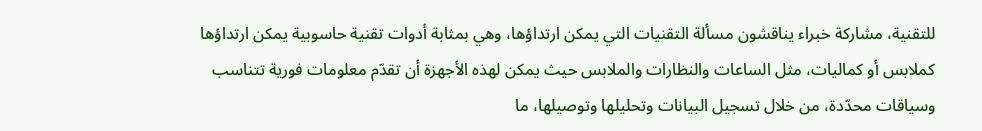للتقنية، مشاركة خبراء يناقشون مسألة التقنيات التي يمكن ارتداؤها، وهي بمثابة أدوات تقنية حاسوبية يمكن ارتداؤها كملابس أو كماليات، مثل الساعات والنظارات والملابس حيث يمكن لهذه الأجهزة أن تقدّم معلومات فورية تتناسب وسياقات محدّدة، من خلال تسجيل البيانات وتحليلها وتوصيلها، ما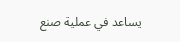يساعد في عملية صنع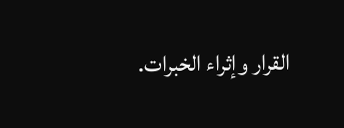القرار وإثراء الخبرات.